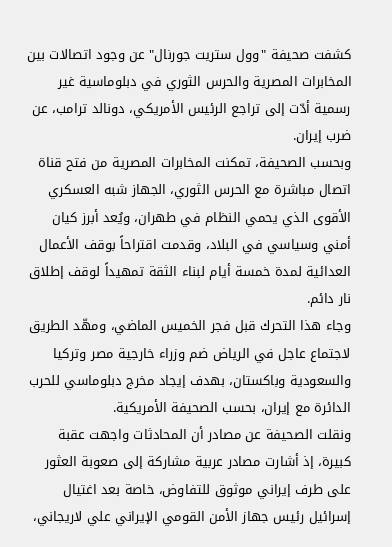كشفت صحيفة "وول ستريت جورنال" عن وجود اتصالات بين المخابرات المصرية والحرس الثوري في دبلوماسية غير رسمية أدّت إلى تراجع الرئيس الأمريكي، دونالد ترامب، عن ضرب إيران.
وبحسب الصحيفة، تمكنت المخابرات المصرية من فتح قناة اتصال مباشرة مع الحرس الثوري، الجهاز شبه العسكري الأقوى الذي يحمي النظام في طهران، ويُعد أبرز كيان أمني وسياسي في البلاد، وقدمت اقتراحاً بوقف الأعمال العدائية لمدة خمسة أيام لبناء الثقة تمهيداً لوقف إطلاق نار دائم.
وجاء هذا التحرك قبل فجر الخميس الماضي، ومهّد الطريق لاجتماع عاجل في الرياض ضم وزراء خارجية مصر وتركيا والسعودية وباكستان، بهدف إيجاد مخرج دبلوماسي للحرب الدائرة مع إيران، بحسب الصحيفة الأمريكية.
ونقلت الصحيفة عن مصادر أن المحادثات واجهت عقبة كبيرة، إذ أشارت مصادر عربية مشاركة إلى صعوبة العثور على طرف إيراني موثوق للتفاوض، خاصة بعد اغتيال إسرائيل رئيس جهاز الأمن القومي الإيراني علي لاريجاني،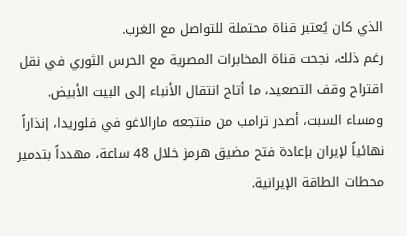الذي كان يُعتبر قناة محتملة للتواصل مع الغرب.
رغم ذلك، نجحت قناة المخابرات المصرية مع الحرس الثوري في نقل اقتراح وقف التصعيد، ما أتاح انتقال الأنباء إلى البيت الأبيض.
ومساء السبت، أصدر ترامب من منتجعه مارالاغو في فلوريدا، إنذاراً نهائياً لإيران بإعادة فتح مضيق هرمز خلال 48 ساعة، مهدداً بتدمير محطات الطاقة الإيرانية.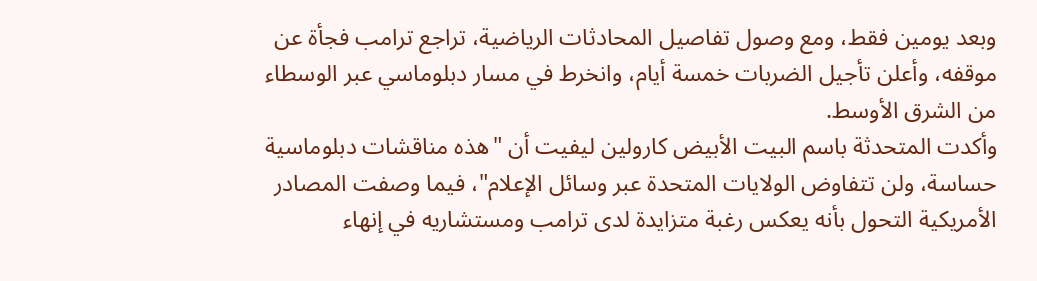وبعد يومين فقط، ومع وصول تفاصيل المحادثات الرياضية، تراجع ترامب فجأة عن موقفه، وأعلن تأجيل الضربات خمسة أيام، وانخرط في مسار دبلوماسي عبر الوسطاء من الشرق الأوسط.
وأكدت المتحدثة باسم البيت الأبيض كارولين ليفيت أن "هذه مناقشات دبلوماسية حساسة، ولن تتفاوض الولايات المتحدة عبر وسائل الإعلام"، فيما وصفت المصادر الأمريكية التحول بأنه يعكس رغبة متزايدة لدى ترامب ومستشاريه في إنهاء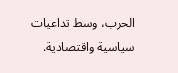الحرب، وسط تداعيات سياسية واقتصادية.